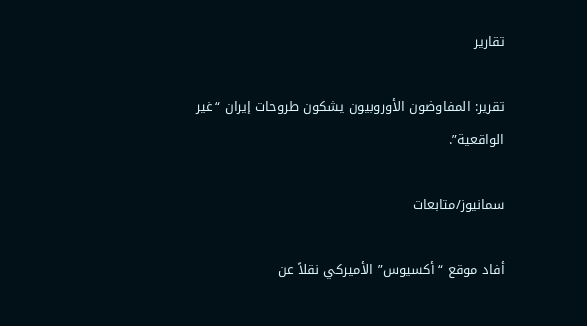تقارير

تقرير: المفاوضون الأوروبيون يشكون طروحات إيران “غير الواقعية”.

سمانيوز/متابعات

أفاد موقع “أكسيوس” الأميركي نقلاً عن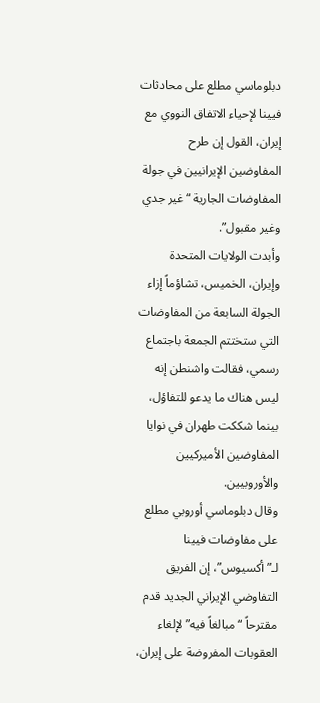دبلوماسي مطلع على محادثات فيينا لإحياء الاتفاق النووي مع إيران، القول إن طرح المفاوضين الإيرانيين في جولة المفاوضات الجارية “غير جدي وغير مقبول”.
وأبدت الولايات المتحدة وإيران، الخميس، تشاؤماً إزاء الجولة السابعة من المفاوضات التي ستختتم الجمعة باجتماع رسمي، فقالت واشنطن إنه ليس هناك ما يدعو للتفاؤل، بينما شككت طهران في نوايا المفاوضين الأميركيين والأوروبيين.
وقال دبلوماسي أوروبي مطلع على مفاوضات فيينا لـ”أكسيوس”، إن الفريق التفاوضي الإيراني الجديد قدم مقترحاً “مبالغاً فيه” لإلغاء العقوبات المفروضة على إيران،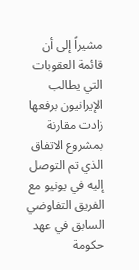مشيراً إلى أن قائمة العقوبات التي يطالب الإيرانيون برفعها زادت مقارنة بمشروع الاتفاق الذي تم التوصل إليه في يونيو مع الفريق التفاوضي السابق في عهد حكومة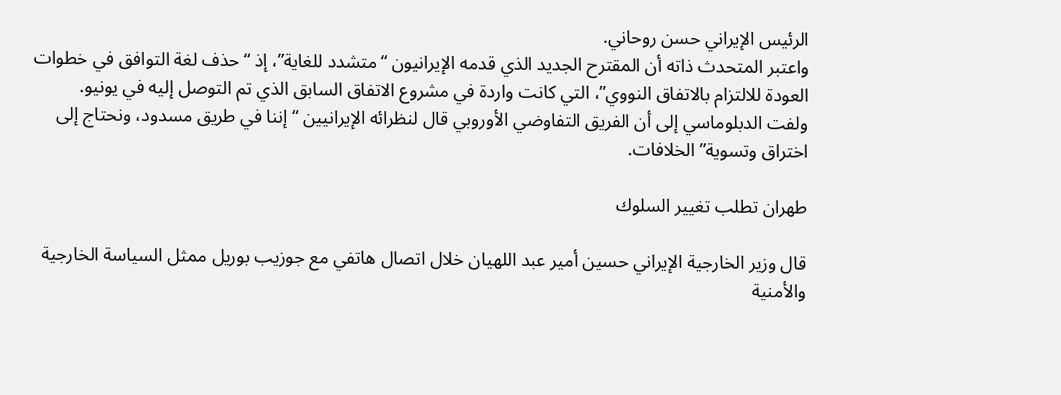الرئيس الإيراني حسن روحاني.
واعتبر المتحدث ذاته أن المقترح الجديد الذي قدمه الإيرانيون “متشدد للغاية”، إذ “حذف لغة التوافق في خطوات العودة للالتزام بالاتفاق النووي”، التي كانت واردة في مشروع الاتفاق السابق الذي تم التوصل إليه في يونيو.
ولفت الدبلوماسي إلى أن الفريق التفاوضي الأوروبي قال لنظرائه الإيرانيين “إننا في طريق مسدود، ونحتاج إلى اختراق وتسوية” الخلافات.

طهران تطلب تغيير السلوك

قال وزير الخارجية الإيراني حسين أمير عبد اللهيان خلال اتصال هاتفي مع جوزيب بوريل ممثل السياسة الخارجية والأمنية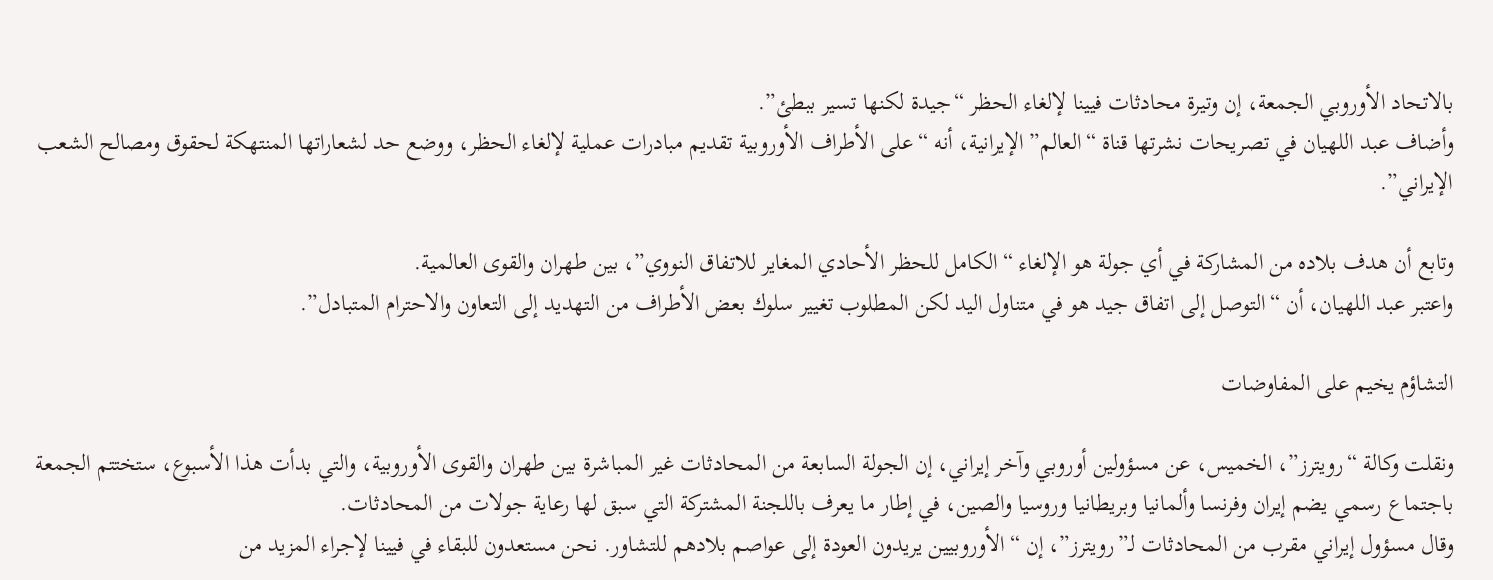بالاتحاد الأوروبي الجمعة، إن وتيرة محادثات فيينا لإلغاء الحظر “جيدة لكنها تسير ببطئ”.
وأضاف عبد اللهيان في تصريحات نشرتها قناة “العالم” الإيرانية، أنه “على الأطراف الأوروبية تقديم مبادرات عملية لإلغاء الحظر، ووضع حد لشعاراتها المنتهكة لحقوق ومصالح الشعب الإيراني”.

وتابع أن هدف بلاده من المشاركة في أي جولة هو الإلغاء “الكامل للحظر الأحادي المغاير للاتفاق النووي”، بين طهران والقوى العالمية.
واعتبر عبد اللهيان، أن “التوصل إلى اتفاق جيد هو في متناول اليد لكن المطلوب تغيير سلوك بعض الأطراف من التهديد إلى التعاون والاحترام المتبادل”.

التشاؤم يخيم على المفاوضات

ونقلت وكالة “رويترز”، الخميس، عن مسؤولين أوروبي وآخر إيراني، إن الجولة السابعة من المحادثات غير المباشرة بين طهران والقوى الأوروبية، والتي بدأت هذا الأسبوع، ستختتم الجمعة باجتماع رسمي يضم إيران وفرنسا وألمانيا وبريطانيا وروسيا والصين، في إطار ما يعرف باللجنة المشتركة التي سبق لها رعاية جولات من المحادثات.
وقال مسؤول إيراني مقرب من المحادثات لـ”رويترز”، إن “الأوروبيين يريدون العودة إلى عواصم بلادهم للتشاور. نحن مستعدون للبقاء في فيينا لإجراء المزيد من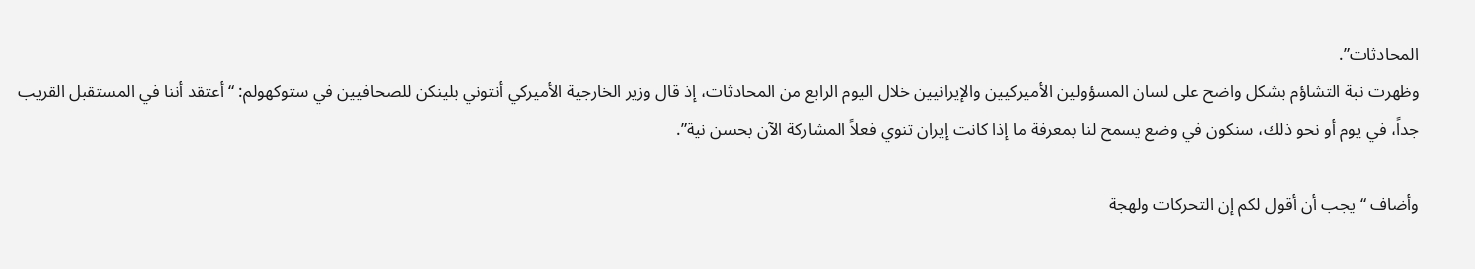المحادثات”.
وظهرت نبة التشاؤم بشكل واضح على لسان المسؤولين الأميركيين والإيرانيين خلال اليوم الرابع من المحادثات، إذ قال وزير الخارجية الأميركي أنتوني بلينكن للصحافيين في ستوكهولم: “أعتقد أننا في المستقبل القريب جداً، في يوم أو نحو ذلك، سنكون في وضع يسمح لنا بمعرفة ما إذا كانت إيران تنوي فعلاً المشاركة الآن بحسن نية”.

وأضاف “يجب أن أقول لكم إن التحركات ولهجة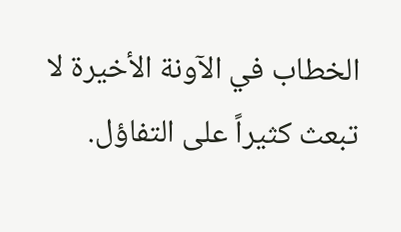الخطاب في الآونة الأخيرة لا تبعث كثيراً على التفاؤل.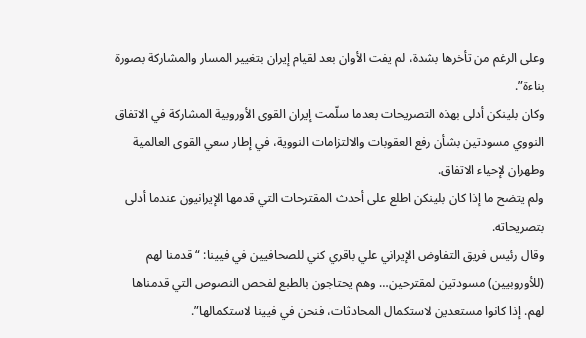وعلى الرغم من تأخرها بشدة، لم يفت الأوان بعد لقيام إيران بتغيير المسار والمشاركة بصورة بناءة”.
وكان بلينكن أدلى بهذه التصريحات بعدما سلّمت إيران القوى الأوروبية المشاركة في الاتفاق النووي مسودتين بشأن رفع العقوبات والالتزامات النووية، في إطار سعي القوى العالمية وطهران لإحياء الاتفاق.
ولم يتضح ما إذا كان بلينكن اطلع على أحدث المقترحات التي قدمها الإيرانيون عندما أدلى بتصريحاته.
وقال رئيس فريق التفاوض الإيراني علي باقري كني للصحافيين في فيينا: “قدمنا لهم (للأوروبيين) مسودتين لمقترحين… وهم يحتاجون بالطبع لفحص النصوص التي قدمناها لهم. إذا كانوا مستعدين لاستكمال المحادثات، فنحن في فيينا لاستكمالها”.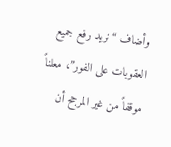وأضاف “نريد رفع جميع العقوبات على الفور”، معلناً موقفاً من غير المرجح أن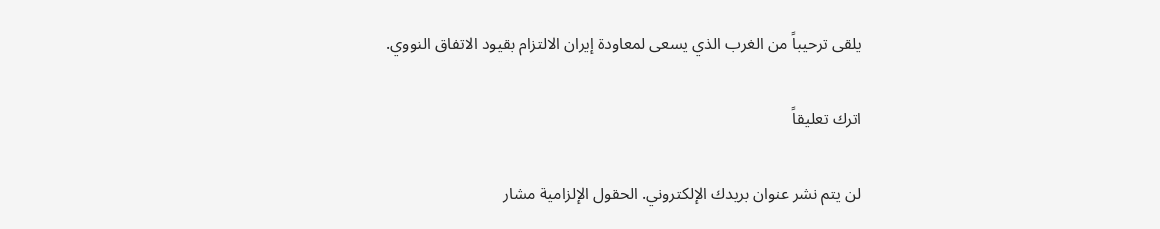يلقى ترحيباً من الغرب الذي يسعى لمعاودة إيران الالتزام بقيود الاتفاق النووي.

اترك تعليقاً

لن يتم نشر عنوان بريدك الإلكتروني. الحقول الإلزامية مشار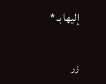إليها بـ *

زر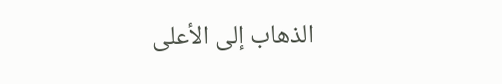الذهاب إلى الأعلى